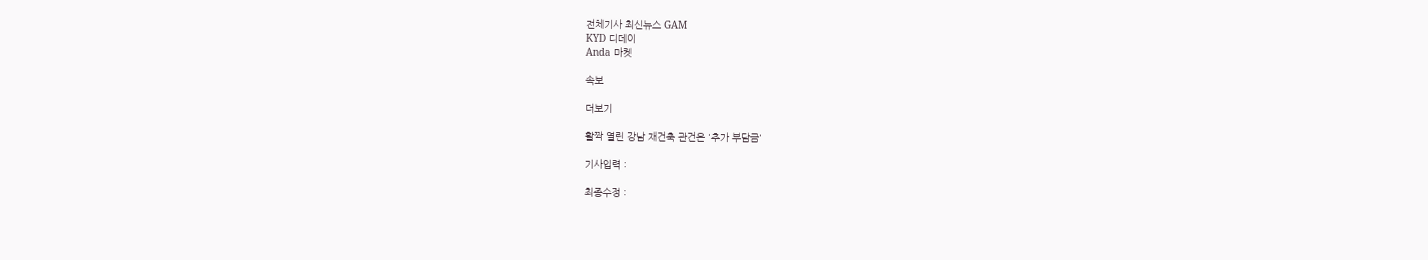전체기사 최신뉴스 GAM
KYD 디데이
Anda 마켓

속보

더보기

활짝 열린 강남 재건축 관건은 '추가 부담금'

기사입력 :

최종수정 :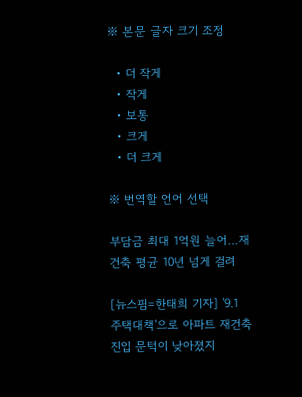※ 본문 글자 크기 조정

  • 더 작게
  • 작게
  • 보통
  • 크게
  • 더 크게

※ 번역할 언어 선택

부담금 최대 1억원 늘어…재건축 평균 10년 넘게 걸려

[뉴스핌=한태희 기자] '9.1 주택대책'으로 아파트 재건축 진입 문턱이 낮아졌지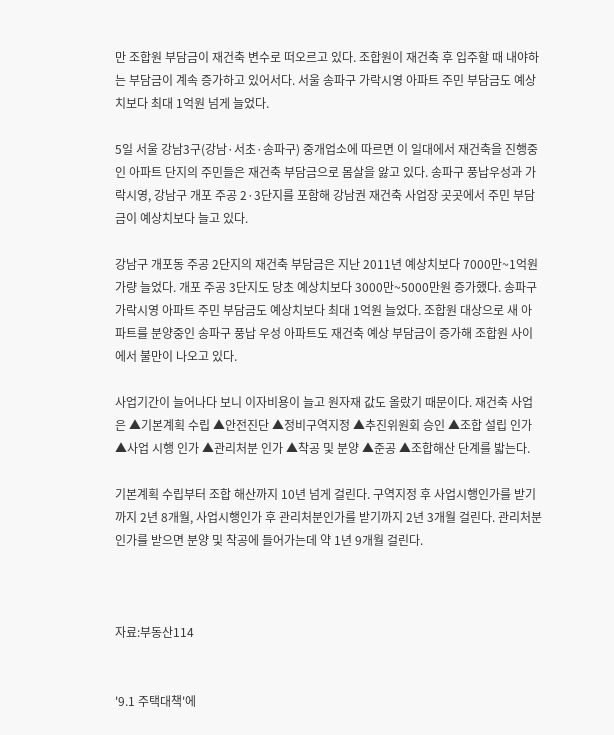만 조합원 부담금이 재건축 변수로 떠오르고 있다. 조합원이 재건축 후 입주할 때 내야하는 부담금이 계속 증가하고 있어서다. 서울 송파구 가락시영 아파트 주민 부담금도 예상치보다 최대 1억원 넘게 늘었다.

5일 서울 강남3구(강남·서초·송파구) 중개업소에 따르면 이 일대에서 재건축을 진행중인 아파트 단지의 주민들은 재건축 부담금으로 몸살을 앓고 있다. 송파구 풍납우성과 가락시영, 강남구 개포 주공 2·3단지를 포함해 강남권 재건축 사업장 곳곳에서 주민 부담금이 예상치보다 늘고 있다.

강남구 개포동 주공 2단지의 재건축 부담금은 지난 2011년 예상치보다 7000만~1억원 가량 늘었다. 개포 주공 3단지도 당초 예상치보다 3000만~5000만원 증가했다. 송파구 가락시영 아파트 주민 부담금도 예상치보다 최대 1억원 늘었다. 조합원 대상으로 새 아파트를 분양중인 송파구 풍납 우성 아파트도 재건축 예상 부담금이 증가해 조합원 사이에서 불만이 나오고 있다.

사업기간이 늘어나다 보니 이자비용이 늘고 원자재 값도 올랐기 때문이다. 재건축 사업은 ▲기본계획 수립 ▲안전진단 ▲정비구역지정 ▲추진위원회 승인 ▲조합 설립 인가 ▲사업 시행 인가 ▲관리처분 인가 ▲착공 및 분양 ▲준공 ▲조합해산 단계를 밟는다.

기본계획 수립부터 조합 해산까지 10년 넘게 걸린다. 구역지정 후 사업시행인가를 받기까지 2년 8개월, 사업시행인가 후 관리처분인가를 받기까지 2년 3개월 걸린다. 관리처분인가를 받으면 분양 및 착공에 들어가는데 약 1년 9개월 걸린다.



자료:부동산114


'9.1 주택대책'에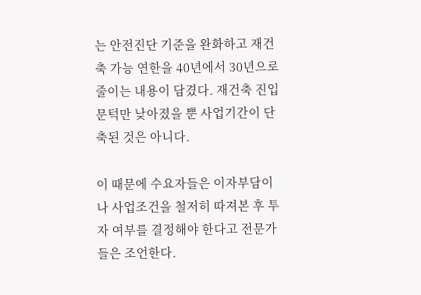는 안전진단 기준을 완화하고 재건축 가능 연한을 40년에서 30년으로 줄이는 내용이 담겼다. 재건축 진입 문턱만 낮아졌을 뿐 사업기간이 단축된 것은 아니다.

이 때문에 수요자들은 이자부담이나 사업조건을 철저히 따져본 후 투자 여부를 결정해야 한다고 전문가들은 조언한다.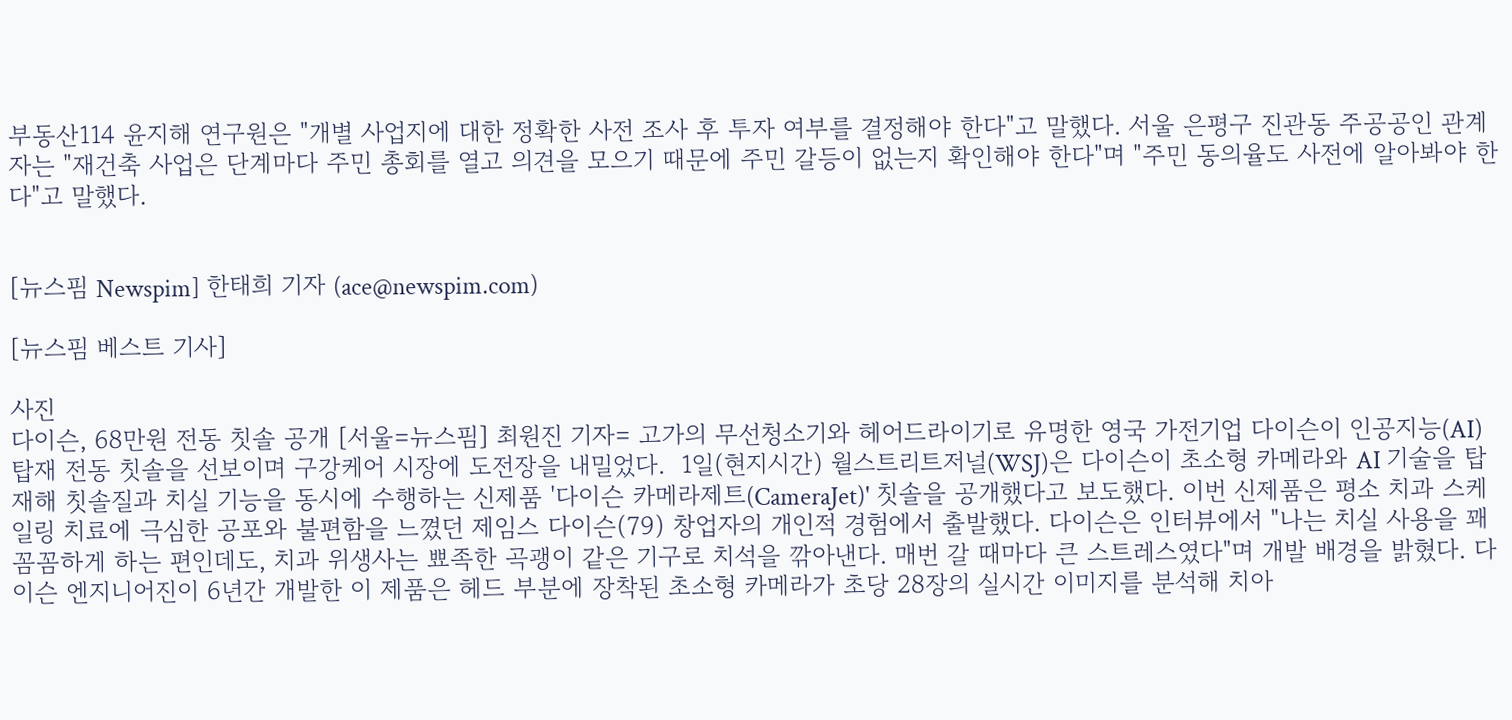부동산114 윤지해 연구원은 "개별 사업지에 대한 정확한 사전 조사 후 투자 여부를 결정해야 한다"고 말했다. 서울 은평구 진관동 주공공인 관계자는 "재건축 사업은 단계마다 주민 총회를 열고 의견을 모으기 때문에 주민 갈등이 없는지 확인해야 한다"며 "주민 동의율도 사전에 알아봐야 한다"고 말했다.


[뉴스핌 Newspim] 한태희 기자 (ace@newspim.com)

[뉴스핌 베스트 기사]

사진
다이슨, 68만원 전동 칫솔 공개 [서울=뉴스핌] 최원진 기자= 고가의 무선청소기와 헤어드라이기로 유명한 영국 가전기업 다이슨이 인공지능(AI) 탑재 전동 칫솔을 선보이며 구강케어 시장에 도전장을 내밀었다.  1일(현지시간) 월스트리트저널(WSJ)은 다이슨이 초소형 카메라와 AI 기술을 탑재해 칫솔질과 치실 기능을 동시에 수행하는 신제품 '다이슨 카메라제트(CameraJet)' 칫솔을 공개했다고 보도했다. 이번 신제품은 평소 치과 스케일링 치료에 극심한 공포와 불편함을 느꼈던 제임스 다이슨(79) 창업자의 개인적 경험에서 출발했다. 다이슨은 인터뷰에서 "나는 치실 사용을 꽤 꼼꼼하게 하는 편인데도, 치과 위생사는 뾰족한 곡괭이 같은 기구로 치석을 깎아낸다. 매번 갈 때마다 큰 스트레스였다"며 개발 배경을 밝혔다. 다이슨 엔지니어진이 6년간 개발한 이 제품은 헤드 부분에 장착된 초소형 카메라가 초당 28장의 실시간 이미지를 분석해 치아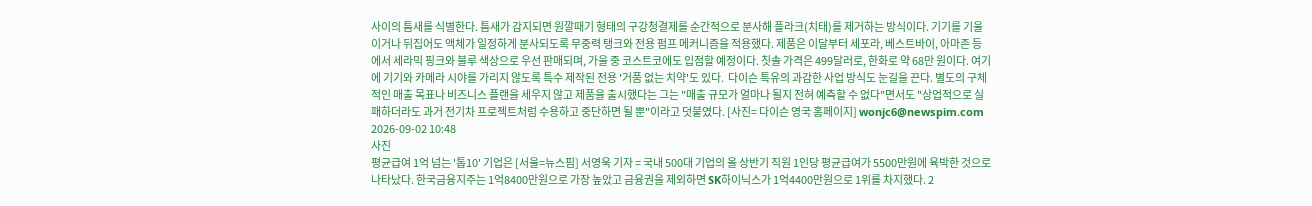사이의 틈새를 식별한다. 틈새가 감지되면 원깔때기 형태의 구강청결제를 순간적으로 분사해 플라크(치태)를 제거하는 방식이다. 기기를 기울이거나 뒤집어도 액체가 일정하게 분사되도록 무중력 탱크와 전용 펌프 메커니즘을 적용했다. 제품은 이달부터 세포라, 베스트바이, 아마존 등에서 세라믹 핑크와 블루 색상으로 우선 판매되며, 가을 중 코스트코에도 입점할 예정이다. 칫솔 가격은 499달러로, 한화로 약 68만 원이다. 여기에 기기와 카메라 시야를 가리지 않도록 특수 제작된 전용 '거품 없는 치약'도 있다.  다이슨 특유의 과감한 사업 방식도 눈길을 끈다. 별도의 구체적인 매출 목표나 비즈니스 플랜을 세우지 않고 제품을 출시했다는 그는 "매출 규모가 얼마나 될지 전혀 예측할 수 없다"면서도 "상업적으로 실패하더라도 과거 전기차 프로젝트처럼 수용하고 중단하면 될 뿐"이라고 덧붙였다. [사진= 다이슨 영국 홈페이지] wonjc6@newspim.com 2026-09-02 10:48
사진
평균급여 1억 넘는 '톱10' 기업은 [서울=뉴스핌] 서영욱 기자 = 국내 500대 기업의 올 상반기 직원 1인당 평균급여가 5500만원에 육박한 것으로 나타났다. 한국금융지주는 1억8400만원으로 가장 높았고 금융권을 제외하면 SK하이닉스가 1억4400만원으로 1위를 차지했다. 2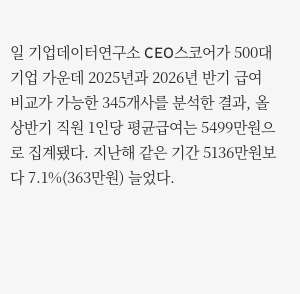일 기업데이터연구소 CEO스코어가 500대 기업 가운데 2025년과 2026년 반기 급여 비교가 가능한 345개사를 분석한 결과, 올 상반기 직원 1인당 평균급여는 5499만원으로 집계됐다. 지난해 같은 기간 5136만원보다 7.1%(363만원) 늘었다.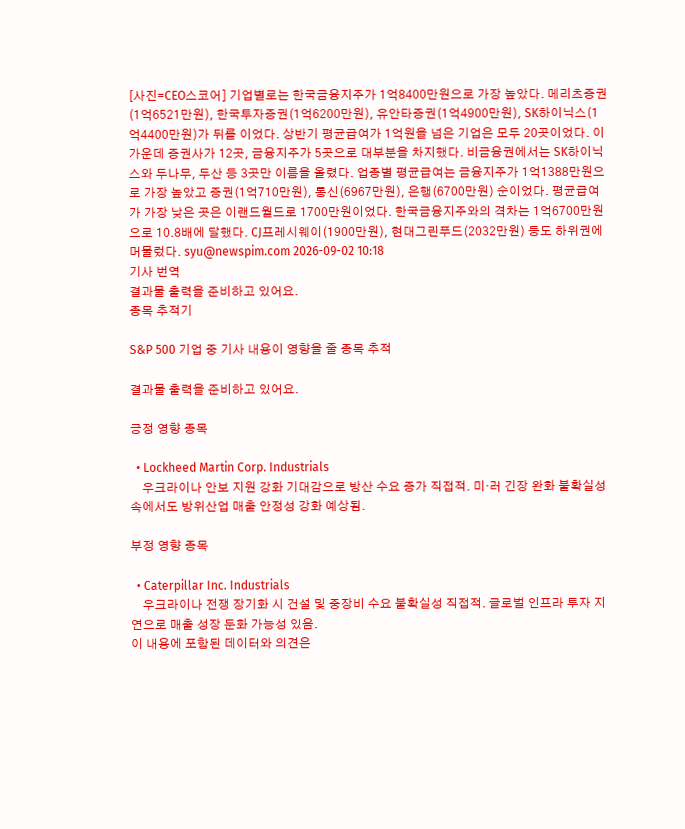[사진=CEO스코어] 기업별로는 한국금융지주가 1억8400만원으로 가장 높았다. 메리츠증권(1억6521만원), 한국투자증권(1억6200만원), 유안타증권(1억4900만원), SK하이닉스(1억4400만원)가 뒤를 이었다. 상반기 평균급여가 1억원을 넘은 기업은 모두 20곳이었다. 이 가운데 증권사가 12곳, 금융지주가 5곳으로 대부분을 차지했다. 비금융권에서는 SK하이닉스와 두나무, 두산 등 3곳만 이름을 올렸다. 업종별 평균급여는 금융지주가 1억1388만원으로 가장 높았고 증권(1억710만원), 통신(6967만원), 은행(6700만원) 순이었다. 평균급여가 가장 낮은 곳은 이랜드월드로 1700만원이었다. 한국금융지주와의 격차는 1억6700만원으로 10.8배에 달했다. CJ프레시웨이(1900만원), 현대그린푸드(2032만원) 등도 하위권에 머물렀다. syu@newspim.com 2026-09-02 10:18
기사 번역
결과물 출력을 준비하고 있어요.
종목 추적기

S&P 500 기업 중 기사 내용이 영향을 줄 종목 추적

결과물 출력을 준비하고 있어요.

긍정 영향 종목

  • Lockheed Martin Corp. Industrials
    우크라이나 안보 지원 강화 기대감으로 방산 수요 증가 직접적. 미·러 긴장 완화 불확실성 속에서도 방위산업 매출 안정성 강화 예상됨.

부정 영향 종목

  • Caterpillar Inc. Industrials
    우크라이나 전쟁 장기화 시 건설 및 중장비 수요 불확실성 직접적. 글로벌 인프라 투자 지연으로 매출 성장 둔화 가능성 있음.
이 내용에 포함된 데이터와 의견은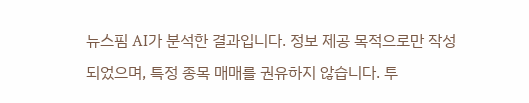뉴스핌 AI가 분석한 결과입니다. 정보 제공 목적으로만 작성되었으며, 특정 종목 매매를 권유하지 않습니다. 투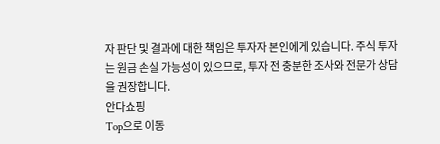자 판단 및 결과에 대한 책임은 투자자 본인에게 있습니다. 주식 투자는 원금 손실 가능성이 있으므로, 투자 전 충분한 조사와 전문가 상담을 권장합니다.
안다쇼핑
Top으로 이동